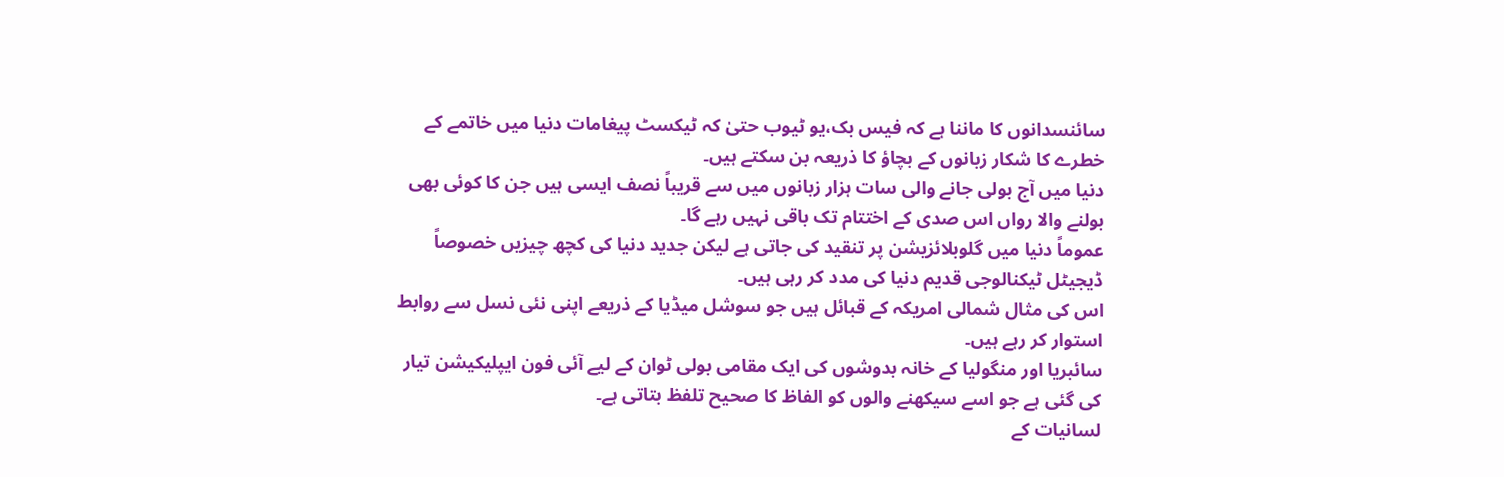سائنسدانوں کا ماننا ہے کہ فیس بک،یو ٹیوب حتیٰ کہ ٹیکسٹ پیغامات دنیا میں خاتمے کے خطرے کا شکار زبانوں کے بچاؤ کا ذریعہ بن سکتے ہیں۔
دنیا میں آج بولی جانے والی سات ہزار زبانوں میں سے قریباً نصف ایسی ہیں جن کا کوئی بھی بولنے والا رواں اس صدی کے اختتام تک باقی نہیں رہے گا۔
عموماً دنیا میں گلوبلائزیشن پر تنقید کی جاتی ہے لیکن جدید دنیا کی کچھ چیزیں خصوصاً ڈیجیٹل ٹیکنالوجی قدیم دنیا کی مدد کر رہی ہیں۔
اس کی مثال شمالی امریکہ کے قبائل ہیں جو سوشل میڈیا کے ذریعے اپنی نئی نسل سے روابط استوار کر رہے ہیں۔
سائبریا اور منگولیا کے خانہ بدوشوں کی ایک مقامی بولی ٹوان کے لیے آئی فون ایپلیکیشن تیار کی گئی ہے جو اسے سیکھنے والوں کو الفاظ کا صحیح تلفظ بتاتی ہے۔
لسانیات کے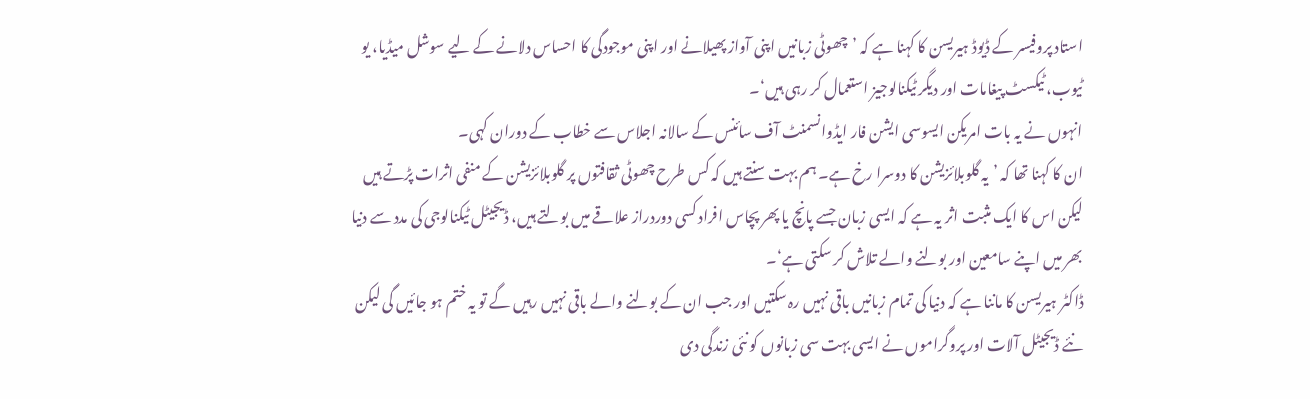استاد پروفیسر کے ڈیوڈ ہیریسن کا کہنا ہے کہ ’چھوٹی زبانیں اپنی آواز پھیلانے اور اپنی موجودگی کا احساس دلانے کے لیے سوشل میڈیا، یو ٹیوب، ٹیکسٹ پیغامات اور دیگر ٹیکنالوجیز استعمال کر رہی ہیں‘۔
انہوں نے یہ بات امریکن ایسوسی ایشن فار ایڈوانسمنٹ آف سائنس کے سالانہ اجلاس سے خطاب کے دوران کہی۔
ان کا کہنا تھا کہ ’یہ گلوبلائزیشن کا دوسرا رخ ہے۔ ہم بہت سنتے ہیں کہ کس طرح چھوٹی ثقافتوں پر گلوبلائزیشن کے منفی اثرات پڑتے ہیں لیکن اس کا ایک مثبت اثر یہ ہے کہ ایسی زبان جسے پانچ یا پھر پچاس افراد کسی دوردراز علاقے میں بولتے ہیں، ڈیجیٹل ٹیکنالوجی کی مدد سے دنیا بھر میں اپنے سامعین اور بولنے والے تلاش کر سکتی ہے‘۔
ڈاکٹر ہیریسن کا ماننا ہے کہ دنیا کی تمام زبانیں باقی نہیں رہ سکتیں اور جب ان کے بولنے والے باقی نہیں رہیں گے تو یہ ختم ہو جائیں گی لیکن نئے ڈیجیٹل آلات اور پروگراموں نے ایسی بہت سی زبانوں کو نئی زندگی دی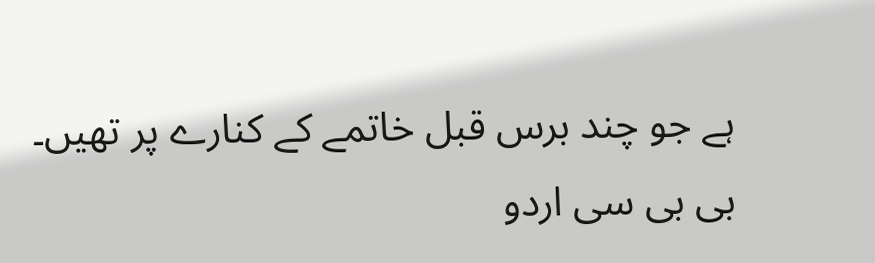ہے جو چند برس قبل خاتمے کے کنارے پر تھیں۔
بی بی سی اردو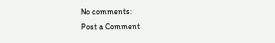No comments:
Post a Comment